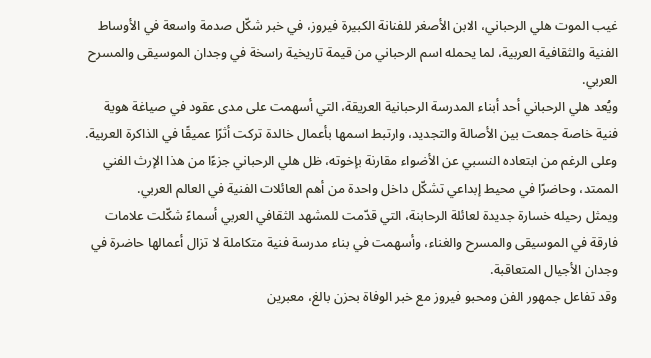غيب الموت هلي الرحباني، الابن الأصغر للفنانة الكبيرة فيروز، في خبر شكّل صدمة واسعة في الأوساط الفنية والثقافية العربية، لما يحمله اسم الرحباني من قيمة تاريخية راسخة في وجدان الموسيقى والمسرح العربي.
ويُعد هلي الرحباني أحد أبناء المدرسة الرحبانية العريقة، التي أسهمت على مدى عقود في صياغة هوية فنية خاصة جمعت بين الأصالة والتجديد، وارتبط اسمها بأعمال خالدة تركت أثرًا عميقًا في الذاكرة العربية. وعلى الرغم من ابتعاده النسبي عن الأضواء مقارنة بإخوته، ظل هلي الرحباني جزءًا من هذا الإرث الفني الممتد، وحاضرًا في محيط إبداعي تشكّل داخل واحدة من أهم العائلات الفنية في العالم العربي.
ويمثل رحيله خسارة جديدة لعائلة الرحابنة، التي قدّمت للمشهد الثقافي العربي أسماءً شكّلت علامات فارقة في الموسيقى والمسرح والغناء، وأسهمت في بناء مدرسة فنية متكاملة لا تزال أعمالها حاضرة في وجدان الأجيال المتعاقبة.
وقد تفاعل جمهور الفن ومحبو فيروز مع خبر الوفاة بحزن بالغ، معبرين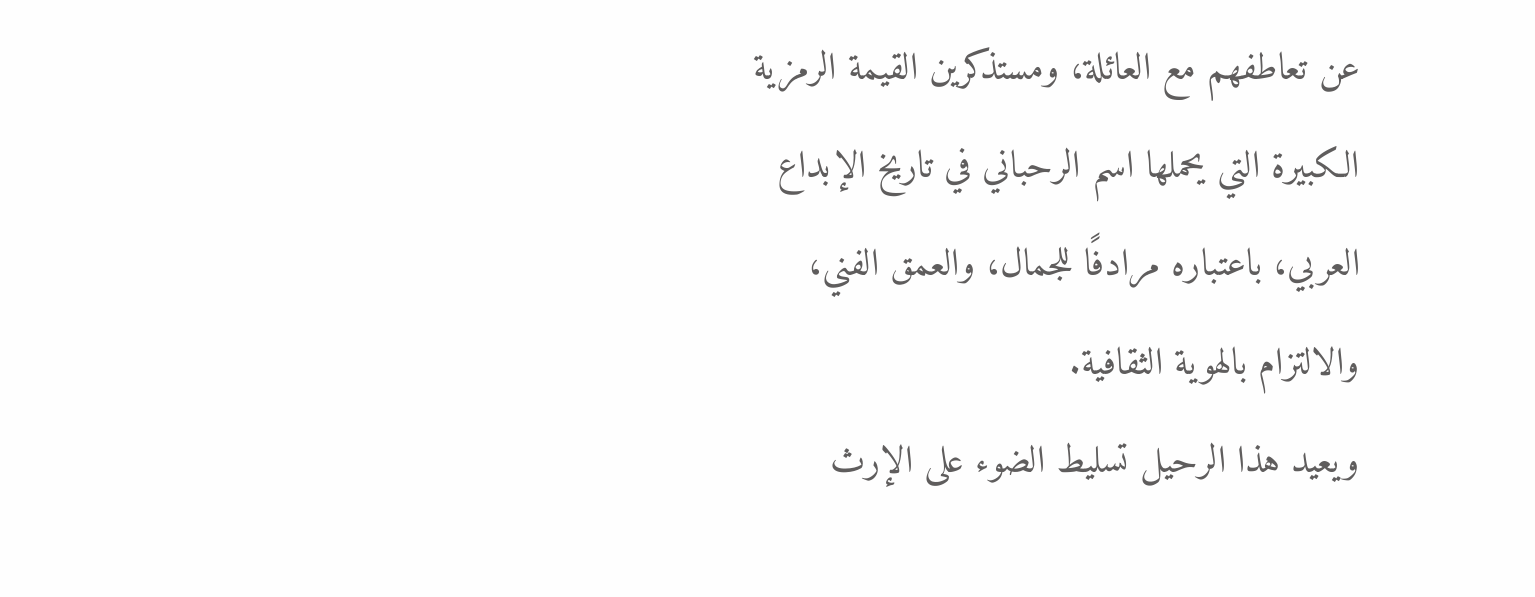عن تعاطفهم مع العائلة، ومستذكرين القيمة الرمزية الكبيرة التي يحملها اسم الرحباني في تاريخ الإبداع العربي، باعتباره مرادفًا للجمال، والعمق الفني، والالتزام بالهوية الثقافية.
ويعيد هذا الرحيل تسليط الضوء على الإرث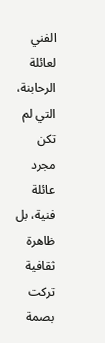الفني لعائلة الرحابنة، التي لم تكن مجرد عائلة فنية، بل ظاهرة ثقافية تركت بصمة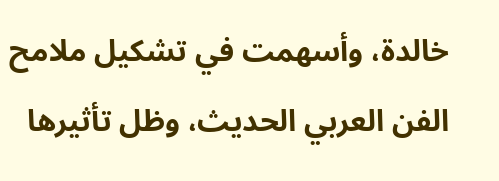خالدة، وأسهمت في تشكيل ملامح الفن العربي الحديث، وظل تأثيرها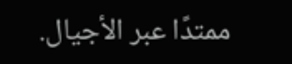ممتدًا عبر الأجيال.